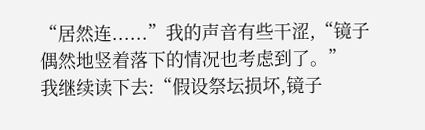“居然连......”我的声音有些干涩,“镜子偶然地竖着落下的情况也考虑到了。”
我继续读下去:“假设祭坛损坏,镜子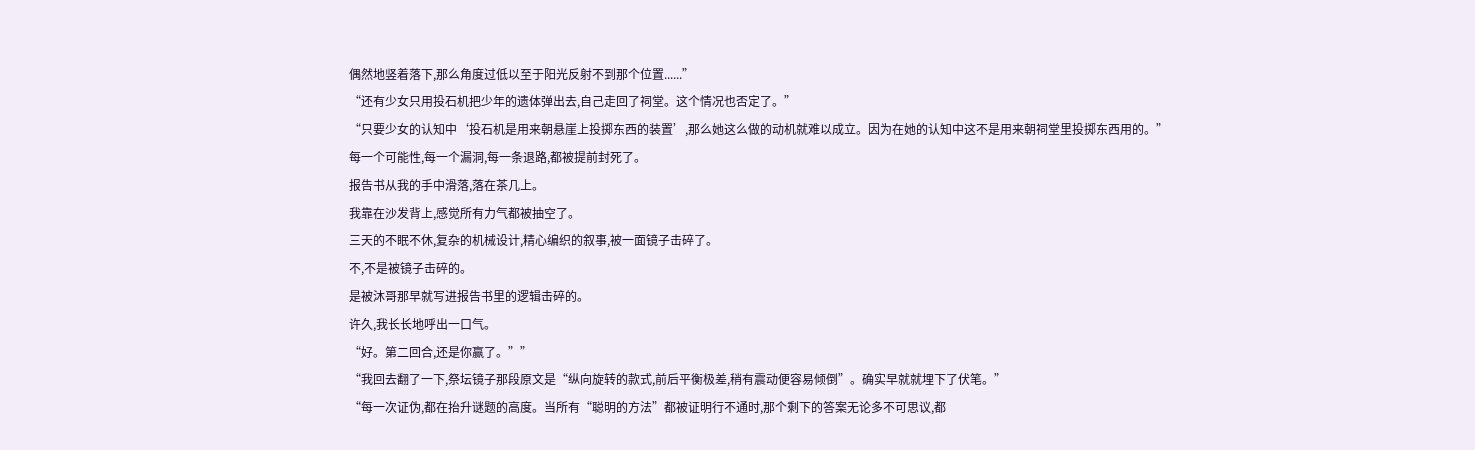偶然地竖着落下,那么角度过低以至于阳光反射不到那个位置......”
“还有少女只用投石机把少年的遗体弹出去,自己走回了祠堂。这个情况也否定了。”
“只要少女的认知中‘投石机是用来朝悬崖上投掷东西的装置’,那么她这么做的动机就难以成立。因为在她的认知中这不是用来朝祠堂里投掷东西用的。”
每一个可能性,每一个漏洞,每一条退路,都被提前封死了。
报告书从我的手中滑落,落在茶几上。
我靠在沙发背上,感觉所有力气都被抽空了。
三天的不眠不休,复杂的机械设计,精心编织的叙事,被一面镜子击碎了。
不,不是被镜子击碎的。
是被沐哥那早就写进报告书里的逻辑击碎的。
许久,我长长地呼出一口气。
“好。第二回合,还是你赢了。””
“我回去翻了一下,祭坛镜子那段原文是“纵向旋转的款式,前后平衡极差,稍有震动便容易倾倒”。确实早就就埋下了伏笔。”
“每一次证伪,都在抬升谜题的高度。当所有“聪明的方法”都被证明行不通时,那个剩下的答案无论多不可思议,都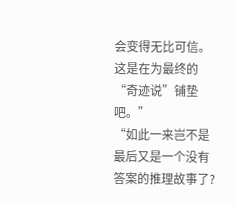会变得无比可信。这是在为最终的“奇迹说”铺垫吧。”
“如此一来岂不是最后又是一个没有答案的推理故事了?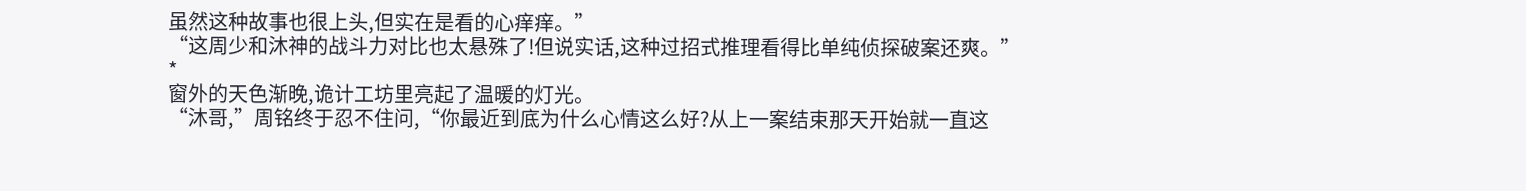虽然这种故事也很上头,但实在是看的心痒痒。”
“这周少和沐神的战斗力对比也太悬殊了!但说实话,这种过招式推理看得比单纯侦探破案还爽。”
*
窗外的天色渐晚,诡计工坊里亮起了温暖的灯光。
“沐哥,”周铭终于忍不住问,“你最近到底为什么心情这么好?从上一案结束那天开始就一直这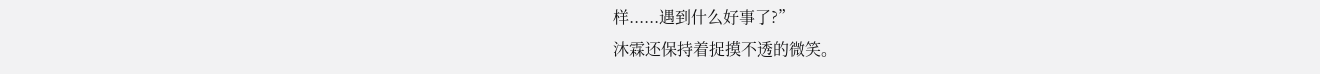样......遇到什么好事了?”
沐霖还保持着捉摸不透的微笑。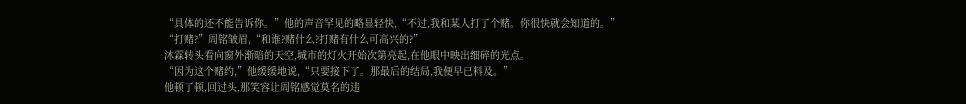“具体的还不能告诉你。”他的声音罕见的略显轻快,“不过,我和某人打了个赌。你很快就会知道的。”
“打赌?”周铭皱眉,“和谁?赌什么?打赌有什么可高兴的?”
沐霖转头看向窗外渐暗的天空,城市的灯火开始次第亮起,在他眼中映出细碎的光点。
“因为这个赌约,”他缓缓地说,“只要接下了。那最后的结局,我便早已料及。”
他顿了顿,回过头,那笑容让周铭感觉莫名的违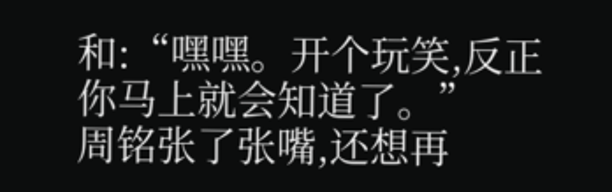和:“嘿嘿。开个玩笑,反正你马上就会知道了。”
周铭张了张嘴,还想再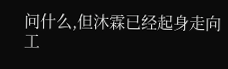问什么,但沐霖已经起身走向工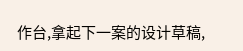作台,拿起下一案的设计草稿,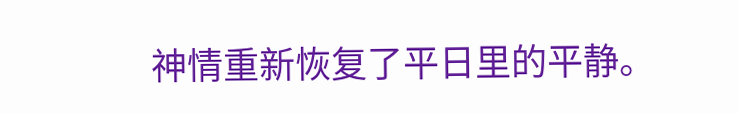神情重新恢复了平日里的平静。